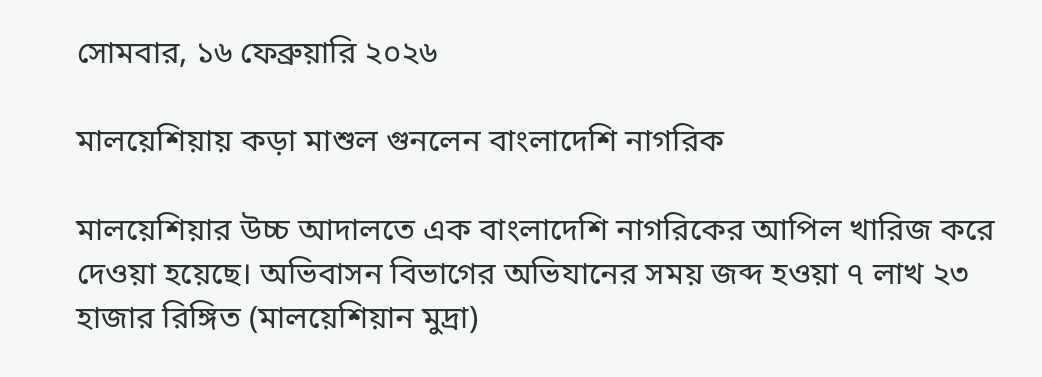সোমবার, ১৬ ফেব্রুয়ারি ২০২৬

মালয়েশিয়ায় কড়া মাশুল গুনলেন বাংলাদেশি নাগরিক

মালয়েশিয়ার উচ্চ আদালতে এক বাংলাদেশি নাগরিকের আপিল খারিজ করে দেওয়া হয়েছে। অভিবাসন বিভাগের অভিযানের সময় জব্দ হওয়া ৭ লাখ ২৩ হাজার রিঙ্গিত (মালয়েশিয়ান মুদ্রা)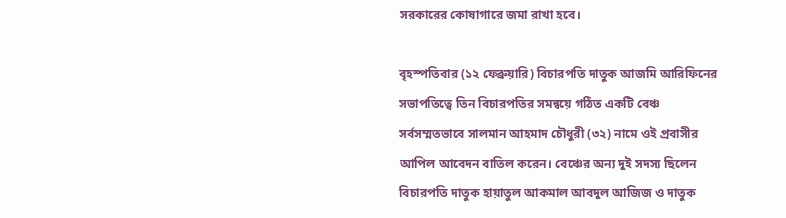সরকারের কোষাগারে জমা রাখা হবে।

বৃহস্পতিবার (১২ ফেব্রুয়ারি) বিচারপতি দাতুক আজমি আরিফিনের সভাপতিত্বে তিন বিচারপতির সমন্বয়ে গঠিত একটি বেঞ্চ সর্বসম্মতভাবে সালমান আহমাদ চৌধুরী (৩২) নামে ওই প্রবাসীর আপিল আবেদন বাতিল করেন। বেঞ্চের অন্য দুই সদস্য ছিলেন বিচারপতি দাতুক হায়াতুল আকমাল আবদুল আজিজ ও দাতুক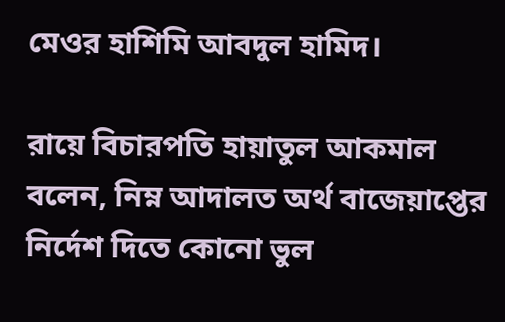মেওর হাশিমি আবদুল হামিদ।

রায়ে বিচারপতি হায়াতুল আকমাল বলেন, নিম্ন আদালত অর্থ বাজেয়াপ্তের নির্দেশ দিতে কোনো ভুল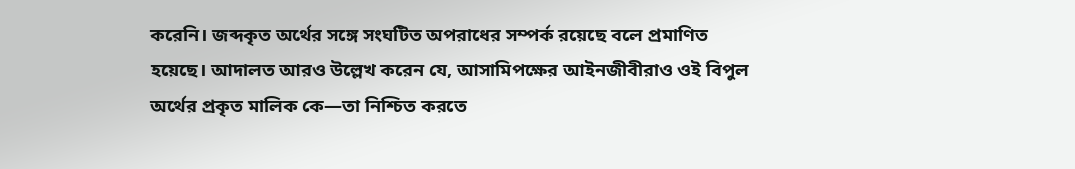করেনি। জব্দকৃত অর্থের সঙ্গে সংঘটিত অপরাধের সম্পর্ক রয়েছে বলে প্রমাণিত হয়েছে। আদালত আরও উল্লেখ করেন যে, আসামিপক্ষের আইনজীবীরাও ওই বিপুল অর্থের প্রকৃত মালিক কে—তা নিশ্চিত করতে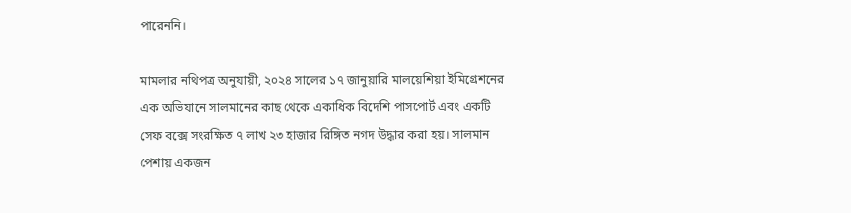পারেননি।

মামলার নথিপত্র অনুযায়ী, ২০২৪ সালের ১৭ জানুয়ারি মালয়েশিয়া ইমিগ্রেশনের এক অভিযানে সালমানের কাছ থেকে একাধিক বিদেশি পাসপোর্ট এবং একটি সেফ বক্সে সংরক্ষিত ৭ লাখ ২৩ হাজার রিঙ্গিত নগদ উদ্ধার করা হয়। সালমান পেশায় একজন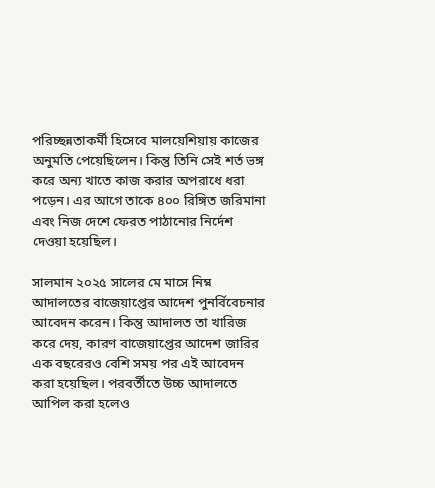পরিচ্ছন্নতাকর্মী হিসেবে মালয়েশিয়ায় কাজের অনুমতি পেয়েছিলেন। কিন্তু তিনি সেই শর্ত ভঙ্গ করে অন্য খাতে কাজ করার অপরাধে ধরা পড়েন। এর আগে তাকে ৪০০ রিঙ্গিত জরিমানা এবং নিজ দেশে ফেরত পাঠানোর নির্দেশ দেওয়া হয়েছিল।

সালমান ২০২৫ সালের মে মাসে নিম্ন আদালতের বাজেয়াপ্তের আদেশ পুনর্বিবেচনার আবেদন করেন। কিন্তু আদালত তা খারিজ করে দেয়, কারণ বাজেয়াপ্তের আদেশ জারির এক বছরেরও বেশি সময় পর এই আবেদন করা হয়েছিল। পরবর্তীতে উচ্চ আদালতে আপিল করা হলেও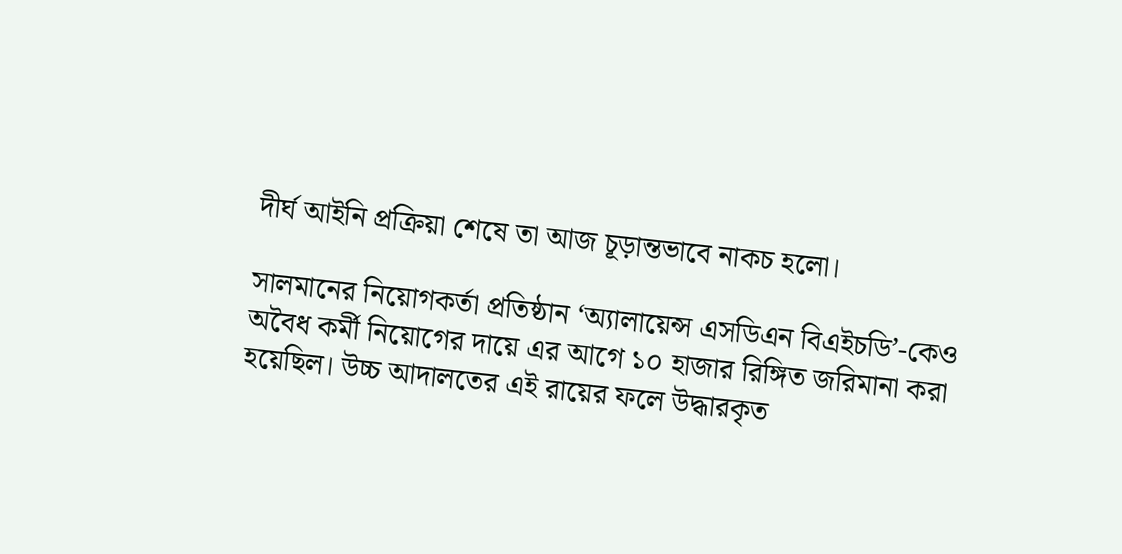দীর্ঘ আইনি প্রক্রিয়া শেষে তা আজ চূড়ান্তভাবে নাকচ হলো।

সালমানের নিয়োগকর্তা প্রতিষ্ঠান ‘অ্যালায়েন্স এসডিএন বিএইচডি’-কেও অবৈধ কর্মী নিয়োগের দায়ে এর আগে ১০ হাজার রিঙ্গিত জরিমানা করা হয়েছিল। উচ্চ আদালতের এই রায়ের ফলে উদ্ধারকৃত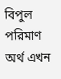বিপুল পরিমাণ অর্থ এখন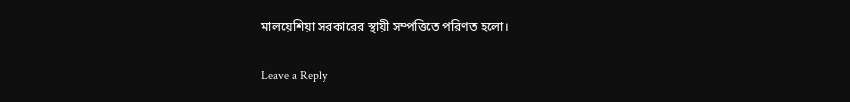মালয়েশিয়া সরকারের স্থায়ী সম্পত্তিতে পরিণত হলো।

Leave a Reply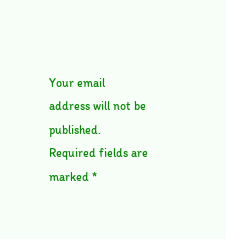Your email address will not be published. Required fields are marked *